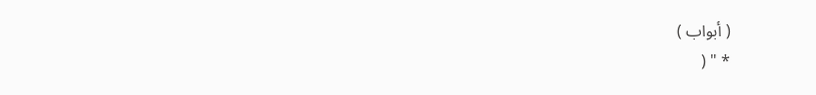( أبواب )
* " (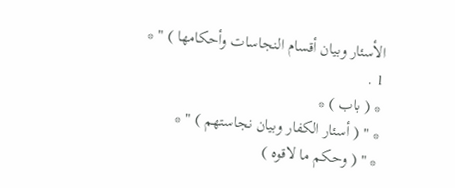الأسئار وبيان أقسام النجاسات وأحكامها ) " *
1 .
* ( باب ) *
* " ( أسئار الكفار وبيان نجاستهم ) " *
* " ( وحكم ما لاقوه )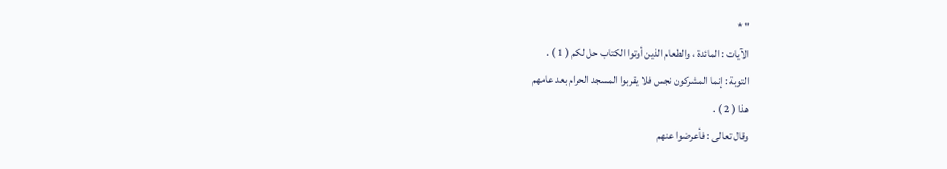" *
الآيات : المائدة ، والطعام الذين أوتوا الكتاب حل لكم ( 1 ) .
التوبة : إنما المشركون نجس فلا يقربوا المسجد الحرام بعد عامهم
هذا ( 2 ) .
وقال تعالى : فأعرضوا عنهم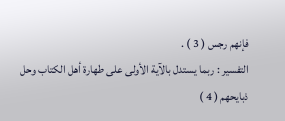فإنهم رجس ( 3 ) .
التفسير : ربما يستدل بالآية الأولى على طهارة أهل الكتاب وحل
ذبايحهم ( 4 )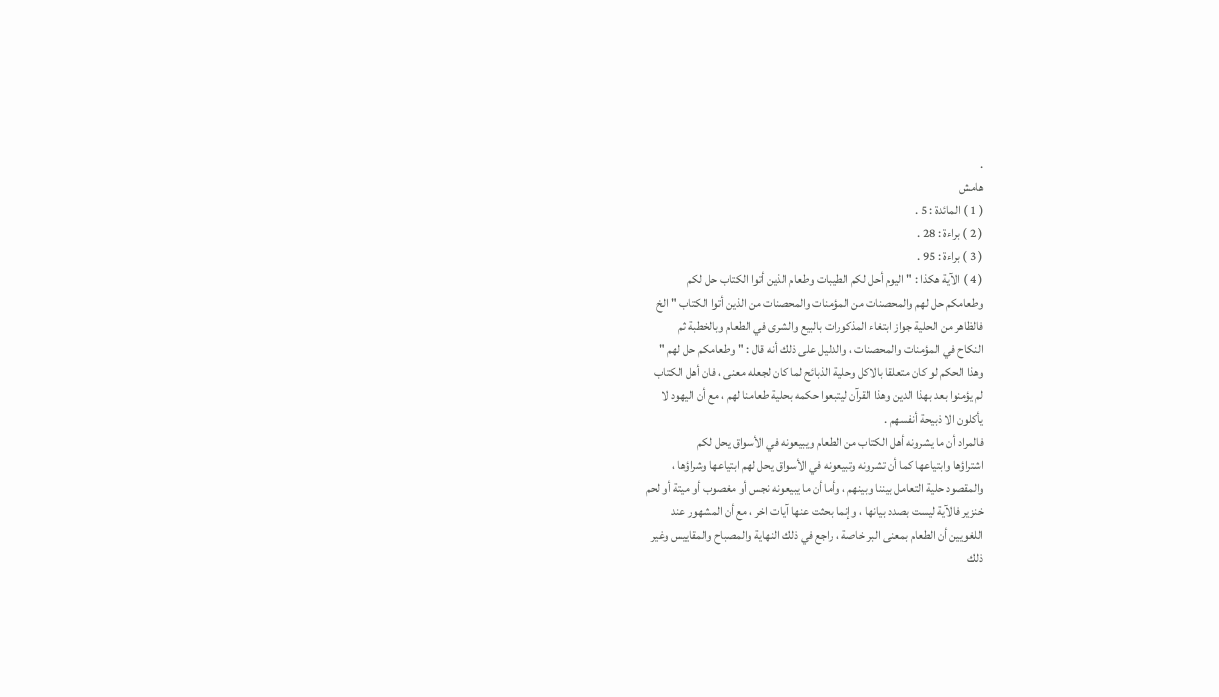.
هامش
( 1 ) المائدة : 5 .
( 2 ) براءة : 28 .
( 3 ) براءة : 95 .
( 4 ) الآية هكذا : " اليوم أحل لكم الطيبات وطعام الذين أتوا الكتاب حل لكم
وطعامكم حل لهم والمحصنات من المؤمنات والمحصنات من الذين أتوا الكتاب " الخ
فالظاهر من الحلية جواز ابتغاء المذكورات بالبيع والشرى في الطعام وبالخطبة ثم
النكاح في المؤمنات والمحصنات ، والدليل على ذلك أنه قال : " وطعامكم حل لهم "
وهذا الحكم لو كان متعلقا بالاكل وحلية الذبائح لما كان لجعله معنى ، فان أهل الكتاب
لم يؤمنوا بعد بهذا الدين وهذا القرآن ليتبعوا حكمه بحلية طعامنا لهم ، مع أن اليهود لا
يأكلون الا ذبيحة أنفسهم .
فالمراد أن ما يشرونه أهل الكتاب من الطعام ويبيعونه في الأسواق يحل لكم
اشتراؤها وابتياعها كما أن تشرونه وتبيعونه في الأسواق يحل لهم ابتياعها وشراؤها ،
والمقصود حلية التعامل بيننا وبينهم ، وأما أن ما يبيعونه نجس أو مغصوب أو ميتة أو لحم
خنزير فالآية ليست بصدد بيانها ، وإنما بحثت عنها آيات اخر ، مع أن المشهور عند
اللغويين أن الطعام بمعنى البر خاصة ، راجع في ذلك النهاية والمصباح والمقاييس وغير
ذلك